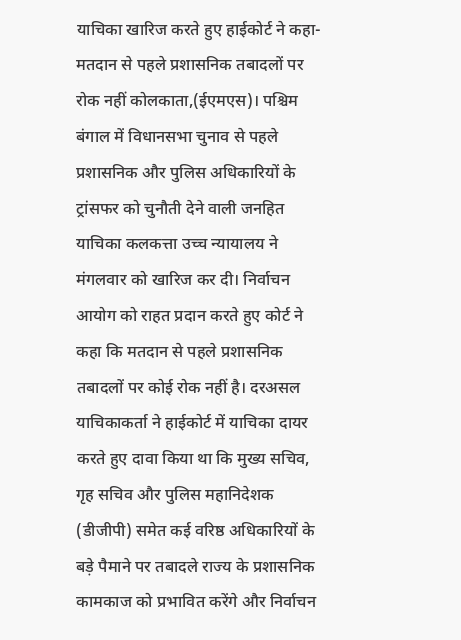याचिका खारिज करते हुए हाईकोर्ट ने कहा- मतदान से पहले प्रशासनिक तबादलों पर रोक नहीं कोलकाता,(ईएमएस)। पश्चिम बंगाल में विधानसभा चुनाव से पहले प्रशासनिक और पुलिस अधिकारियों के ट्रांसफर को चुनौती देने वाली जनहित याचिका कलकत्ता उच्च न्यायालय ने मंगलवार को खारिज कर दी। निर्वाचन आयोग को राहत प्रदान करते हुए कोर्ट ने कहा कि मतदान से पहले प्रशासनिक तबादलों पर कोई रोक नहीं है। दरअसल याचिकाकर्ता ने हाईकोर्ट में याचिका दायर करते हुए दावा किया था कि मुख्य सचिव, गृह सचिव और पुलिस महानिदेशक (डीजीपी) समेत कई वरिष्ठ अधिकारियों के बड़े पैमाने पर तबादले राज्य के प्रशासनिक कामकाज को प्रभावित करेंगे और निर्वाचन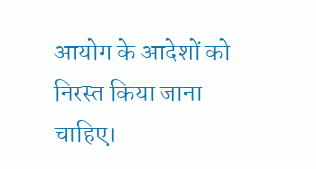आयोग के आदेशों को निरस्त किया जाना चाहिए।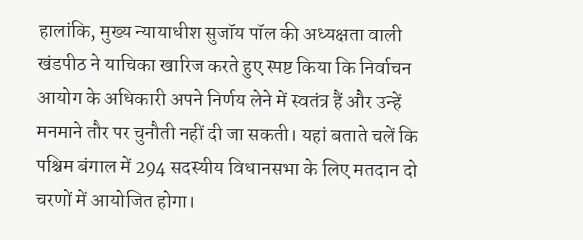हालांकि, मुख्य न्यायाधीश सुजॉय पॉल की अध्यक्षता वाली खंडपीठ ने याचिका खारिज करते हुए स्पष्ट किया कि निर्वाचन आयोग के अधिकारी अपने निर्णय लेने में स्वतंत्र हैं और उन्हें मनमाने तौर पर चुनौती नहीं दी जा सकती। यहां बताते चलें कि पश्चिम बंगाल में 294 सदस्यीय विधानसभा के लिए मतदान दो चरणों में आयोजित होगा।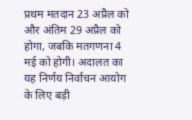प्रथम मतदान 23 अप्रैल को और अंतिम 29 अप्रैल को होगा, जबकि मतगणना 4 मई को होगी। अदालत का यह निर्णय निर्वाचन आयोग के लिए बड़ी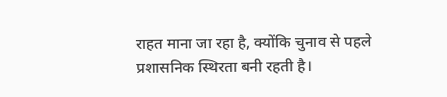राहत माना जा रहा है, क्योंकि चुनाव से पहले प्रशासनिक स्थिरता बनी रहती है।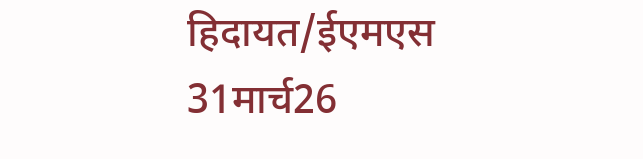हिदायत/ईएमएस 31मार्च26